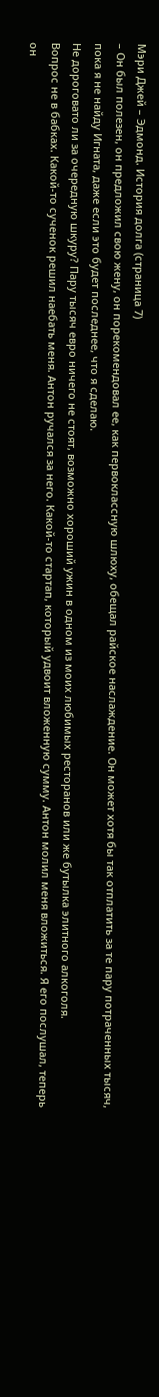Мэри Джей – Эдмонд. История долга (страница 7)
– Он был полезен, он предложил свою жену, он порекомендовал ее, как первоклассную шлюху, обещал райское наслаждение. Он может хотя бы так отплатить за те пару потраченных тысяч, пока я не найду Игната, даже если это будет последнее, что я сделаю.
Не дороговато ли за очередную шкуру? Пару тысяч евро ничего не стоят, возможно хороший ужин в одном из моих любимых ресторанов или же бутылка элитного алкоголя.
Вопрос не в бабках. Какой-то сученок решил наебать меня. Антон ручался за него. Какой-то стартап, который удвоит вложенную сумму. Антон молил меня вложиться. Я его послушал, теперь он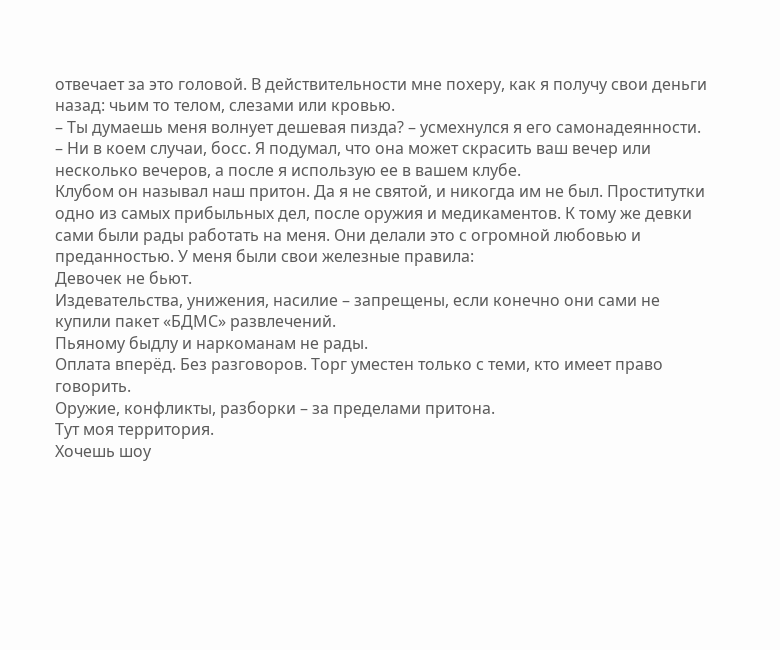отвечает за это головой. В действительности мне похеру, как я получу свои деньги назад: чьим то телом, слезами или кровью.
– Ты думаешь меня волнует дешевая пизда? – усмехнулся я его самонадеянности.
– Ни в коем случаи, босс. Я подумал, что она может скрасить ваш вечер или несколько вечеров, а после я использую ее в вашем клубе.
Клубом он называл наш притон. Да я не святой, и никогда им не был. Проститутки одно из самых прибыльных дел, после оружия и медикаментов. К тому же девки сами были рады работать на меня. Они делали это с огромной любовью и преданностью. У меня были свои железные правила:
Девочек не бьют.
Издевательства, унижения, насилие – запрещены, если конечно они сами не купили пакет «БДМС» развлечений.
Пьяному быдлу и наркоманам не рады.
Оплата вперёд. Без разговоров. Торг уместен только с теми, кто имеет право говорить.
Оружие, конфликты, разборки – за пределами притона.
Тут моя территория.
Хочешь шоу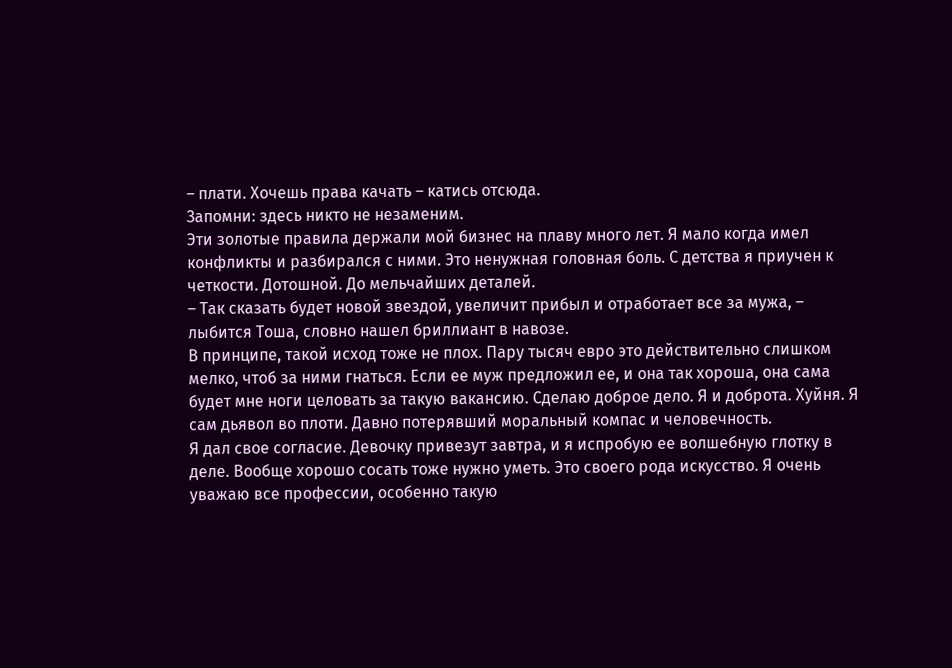– плати. Хочешь права качать – катись отсюда.
Запомни: здесь никто не незаменим.
Эти золотые правила держали мой бизнес на плаву много лет. Я мало когда имел конфликты и разбирался с ними. Это ненужная головная боль. С детства я приучен к четкости. Дотошной. До мельчайших деталей.
– Так сказать будет новой звездой, увеличит прибыл и отработает все за мужа, – лыбится Тоша, словно нашел бриллиант в навозе.
В принципе, такой исход тоже не плох. Пару тысяч евро это действительно слишком мелко, чтоб за ними гнаться. Если ее муж предложил ее, и она так хороша, она сама будет мне ноги целовать за такую вакансию. Сделаю доброе дело. Я и доброта. Хуйня. Я сам дьявол во плоти. Давно потерявший моральный компас и человечность.
Я дал свое согласие. Девочку привезут завтра, и я испробую ее волшебную глотку в деле. Вообще хорошо сосать тоже нужно уметь. Это своего рода искусство. Я очень уважаю все профессии, особенно такую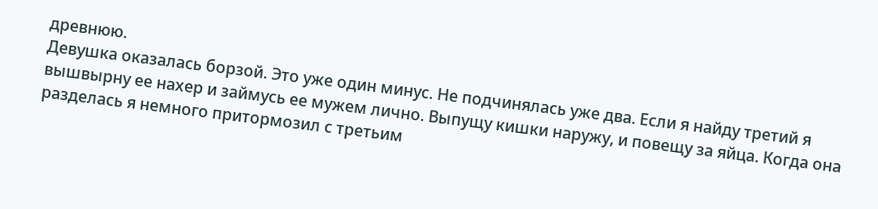древнюю.
Девушка оказалась борзой. Это уже один минус. Не подчинялась уже два. Если я найду третий я вышвырну ее нахер и займусь ее мужем лично. Выпущу кишки наружу, и повещу за яйца. Когда она разделась я немного притормозил с третьим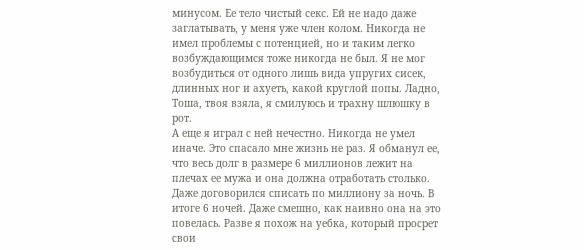минусом. Ее тело чистый секс. Ей не надо даже заглатывать, у меня уже член колом. Никогда не имел проблемы с потенцией, но и таким легко возбуждающимся тоже никогда не был. Я не мог возбудиться от одного лишь вида упругих сисек, длинных ног и ахуеть, какой круглой попы. Ладно, Тоша, твоя взяла, я смилуюсь и трахну шлюшку в рот.
А еще я играл с ней нечестно. Никогда не умел иначе. Это спасало мне жизнь не раз. Я обманул ее, что весь долг в размере 6 миллионов лежит на плечах ее мужа и она должна отработать столько. Даже договорился списать по миллиону за ночь. В итоге 6 ночей. Даже смешно, как наивно она на это повелась. Разве я похож на уебка, который просрет свои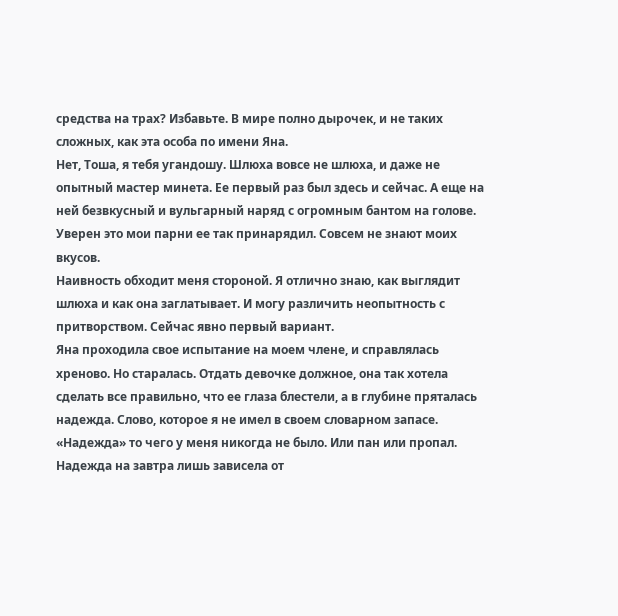средства на трах? Избавьте. В мире полно дырочек, и не таких сложных, как эта особа по имени Яна.
Нет, Тоша, я тебя угандошу. Шлюха вовсе не шлюха, и даже не опытный мастер минета. Ее первый раз был здесь и сейчас. А еще на ней безвкусный и вульгарный наряд с огромным бантом на голове. Уверен это мои парни ее так принарядил. Совсем не знают моих вкусов.
Наивность обходит меня стороной. Я отлично знаю, как выглядит шлюха и как она заглатывает. И могу различить неопытность с притворством. Сейчас явно первый вариант.
Яна проходила свое испытание на моем члене, и справлялась хреново. Но старалась. Отдать девочке должное, она так хотела сделать все правильно, что ее глаза блестели, а в глубине пряталась надежда. Слово, которое я не имел в своем словарном запасе. «Надежда» то чего у меня никогда не было. Или пан или пропал. Надежда на завтра лишь зависела от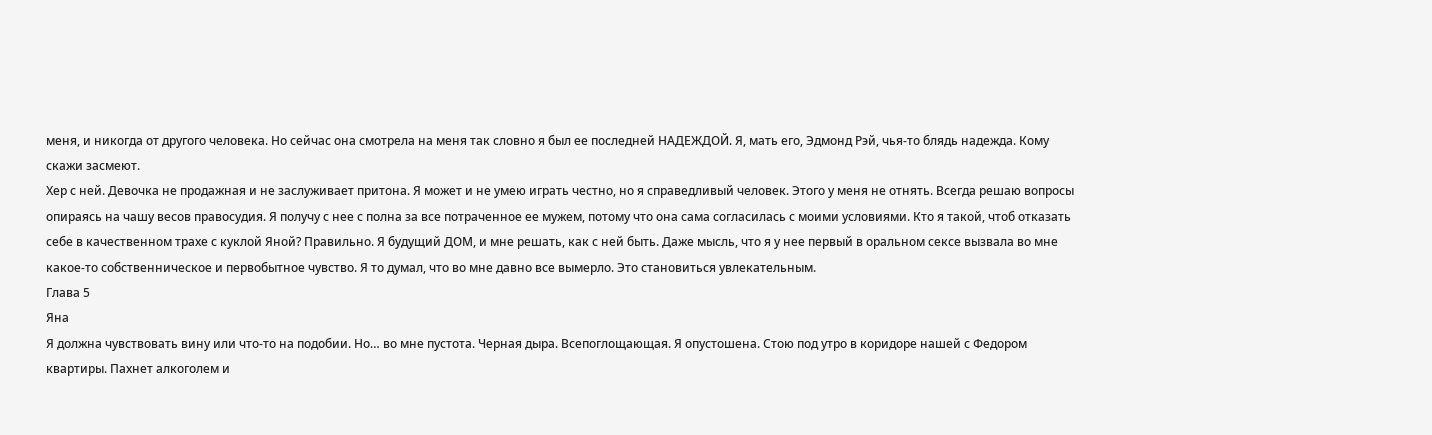меня, и никогда от другого человека. Но сейчас она смотрела на меня так словно я был ее последней НАДЕЖДОЙ. Я, мать его, Эдмонд Рэй, чья-то блядь надежда. Кому скажи засмеют.
Хер с ней. Девочка не продажная и не заслуживает притона. Я может и не умею играть честно, но я справедливый человек. Этого у меня не отнять. Всегда решаю вопросы опираясь на чашу весов правосудия. Я получу с нее с полна за все потраченное ее мужем, потому что она сама согласилась с моими условиями. Кто я такой, чтоб отказать себе в качественном трахе с куклой Яной? Правильно. Я будущий ДОМ, и мне решать, как с ней быть. Даже мысль, что я у нее первый в оральном сексе вызвала во мне какое-то собственническое и первобытное чувство. Я то думал, что во мне давно все вымерло. Это становиться увлекательным.
Глава 5
Яна
Я должна чувствовать вину или что-то на подобии. Но… во мне пустота. Черная дыра. Всепоглощающая. Я опустошена. Стою под утро в коридоре нашей с Федором квартиры. Пахнет алкоголем и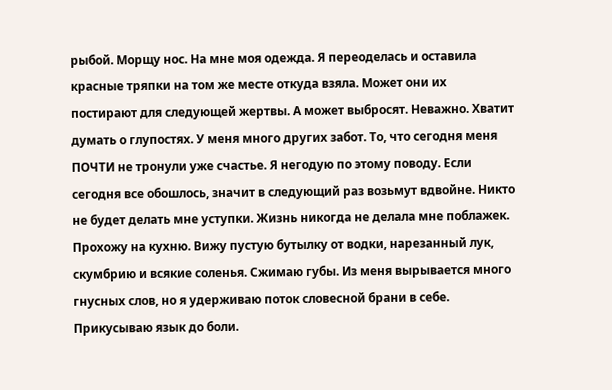рыбой. Морщу нос. На мне моя одежда. Я переоделась и оставила красные тряпки на том же месте откуда взяла. Может они их постирают для следующей жертвы. А может выбросят. Неважно. Хватит думать о глупостях. У меня много других забот. То, что сегодня меня ПОЧТИ не тронули уже счастье. Я негодую по этому поводу. Если сегодня все обошлось, значит в следующий раз возьмут вдвойне. Никто не будет делать мне уступки. Жизнь никогда не делала мне поблажек.
Прохожу на кухню. Вижу пустую бутылку от водки, нарезанный лук, скумбрию и всякие соленья. Сжимаю губы. Из меня вырывается много гнусных слов, но я удерживаю поток словесной брани в себе. Прикусываю язык до боли.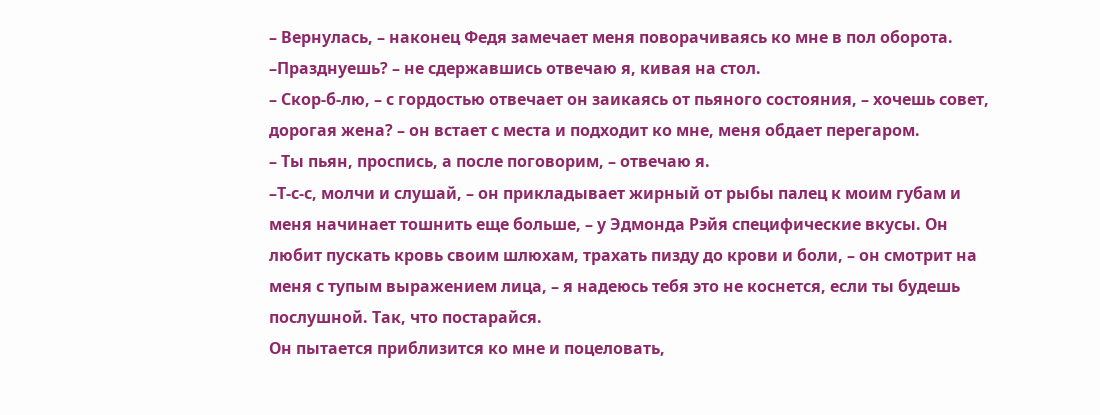– Вернулась, – наконец Федя замечает меня поворачиваясь ко мне в пол оборота.
–Празднуешь? – не сдержавшись отвечаю я, кивая на стол.
– Скор-б-лю, – с гордостью отвечает он заикаясь от пьяного состояния, – хочешь совет, дорогая жена? – он встает с места и подходит ко мне, меня обдает перегаром.
– Ты пьян, проспись, а после поговорим, – отвечаю я.
–Т-с-с, молчи и слушай, – он прикладывает жирный от рыбы палец к моим губам и меня начинает тошнить еще больше, – у Эдмонда Рэйя специфические вкусы. Он любит пускать кровь своим шлюхам, трахать пизду до крови и боли, – он смотрит на меня с тупым выражением лица, – я надеюсь тебя это не коснется, если ты будешь послушной. Так, что постарайся.
Он пытается приблизится ко мне и поцеловать,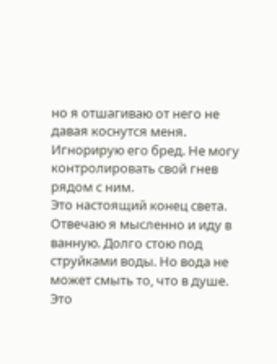но я отшагиваю от него не давая коснутся меня.
Игнорирую его бред. Не могу контролировать свой гнев рядом с ним.
Это настоящий конец света. Отвечаю я мысленно и иду в ванную. Долго стою под струйками воды. Но вода не может смыть то, что в душе. Это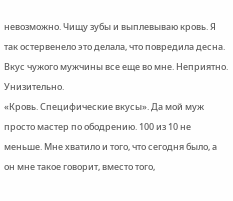невозможно. Чищу зубы и выплевываю кровь. Я так остервенело это делала, что повредила десна. Вкус чужого мужчины все еще во мне. Неприятно. Унизительно.
«Кровь. Специфические вкусы». Да мой муж просто мастер по ободрению. 100 из 10 не меньше. Мне хватило и того, что сегодня было, а он мне такое говорит, вместо того,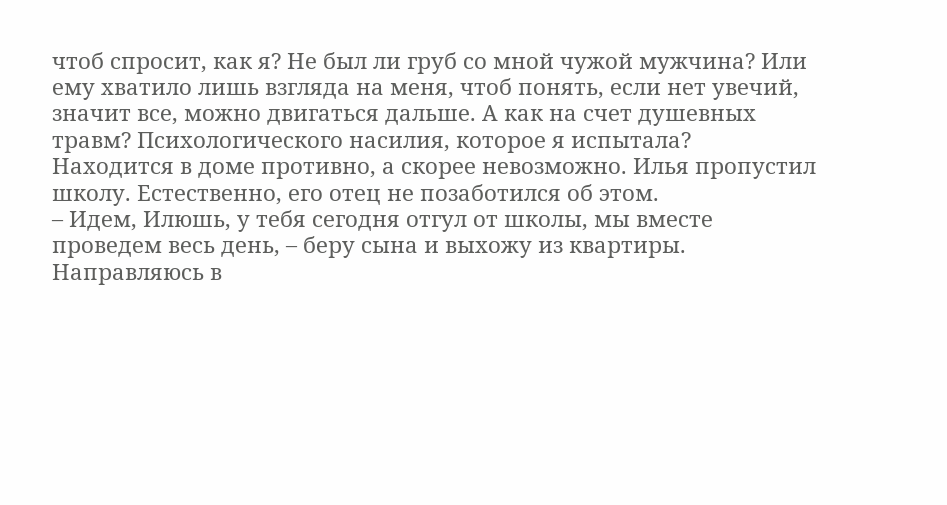чтоб спросит, как я? Не был ли груб со мной чужой мужчина? Или ему хватило лишь взгляда на меня, чтоб понять, если нет увечий, значит все, можно двигаться дальше. А как на счет душевных травм? Психологического насилия, которое я испытала?
Находится в доме противно, а скорее невозможно. Илья пропустил школу. Естественно, его отец не позаботился об этом.
– Идем, Илюшь, у тебя сегодня отгул от школы, мы вместе проведем весь день, – беру сына и выхожу из квартиры.
Направляюсь в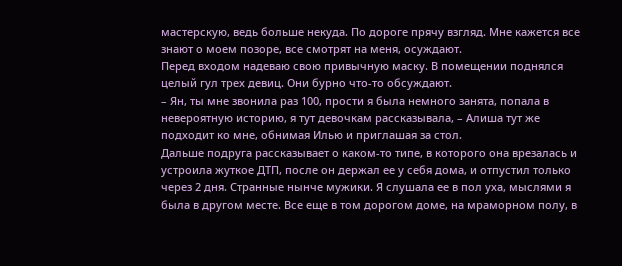мастерскую, ведь больше некуда. По дороге прячу взгляд. Мне кажется все знают о моем позоре, все смотрят на меня, осуждают.
Перед входом надеваю свою привычную маску. В помещении поднялся целый гул трех девиц. Они бурно что-то обсуждают.
– Ян, ты мне звонила раз 100, прости я была немного занята, попала в невероятную историю, я тут девочкам рассказывала, – Алиша тут же подходит ко мне, обнимая Илью и приглашая за стол.
Дальше подруга рассказывает о каком-то типе, в которого она врезалась и устроила жуткое ДТП, после он держал ее у себя дома, и отпустил только через 2 дня. Странные нынче мужики. Я слушала ее в пол уха, мыслями я была в другом месте. Все еще в том дорогом доме, на мраморном полу, в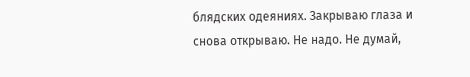блядских одеяниях. Закрываю глаза и снова открываю. Не надо. Не думай,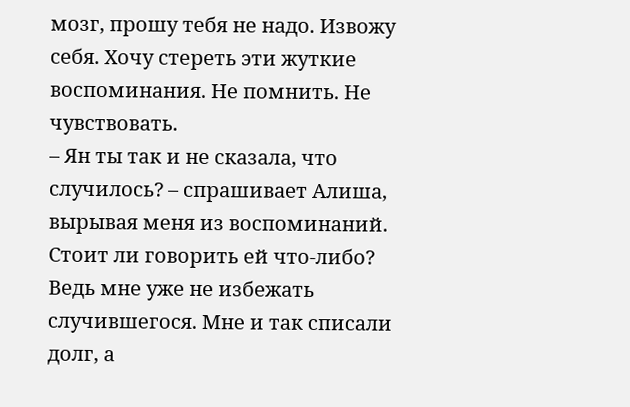мозг, прошу тебя не надо. Извожу себя. Хочу стереть эти жуткие воспоминания. Не помнить. Не чувствовать.
– Ян ты так и не сказала, что случилось? – спрашивает Алиша, вырывая меня из воспоминаний.
Стоит ли говорить ей что-либо? Ведь мне уже не избежать случившегося. Мне и так списали долг, а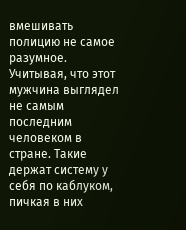вмешивать полицию не самое разумное. Учитывая, что этот мужчина выглядел не самым последним человеком в стране. Такие держат систему у себя по каблуком, пичкая в них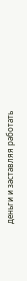деньги и заставляя работать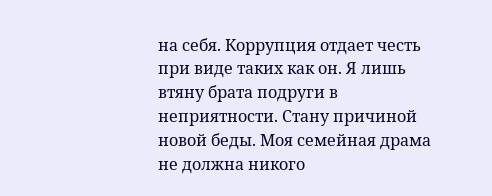на себя. Коррупция отдает честь при виде таких как он. Я лишь втяну брата подруги в неприятности. Стану причиной новой беды. Моя семейная драма не должна никого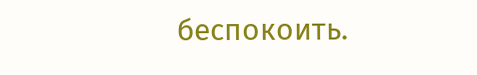беспокоить.